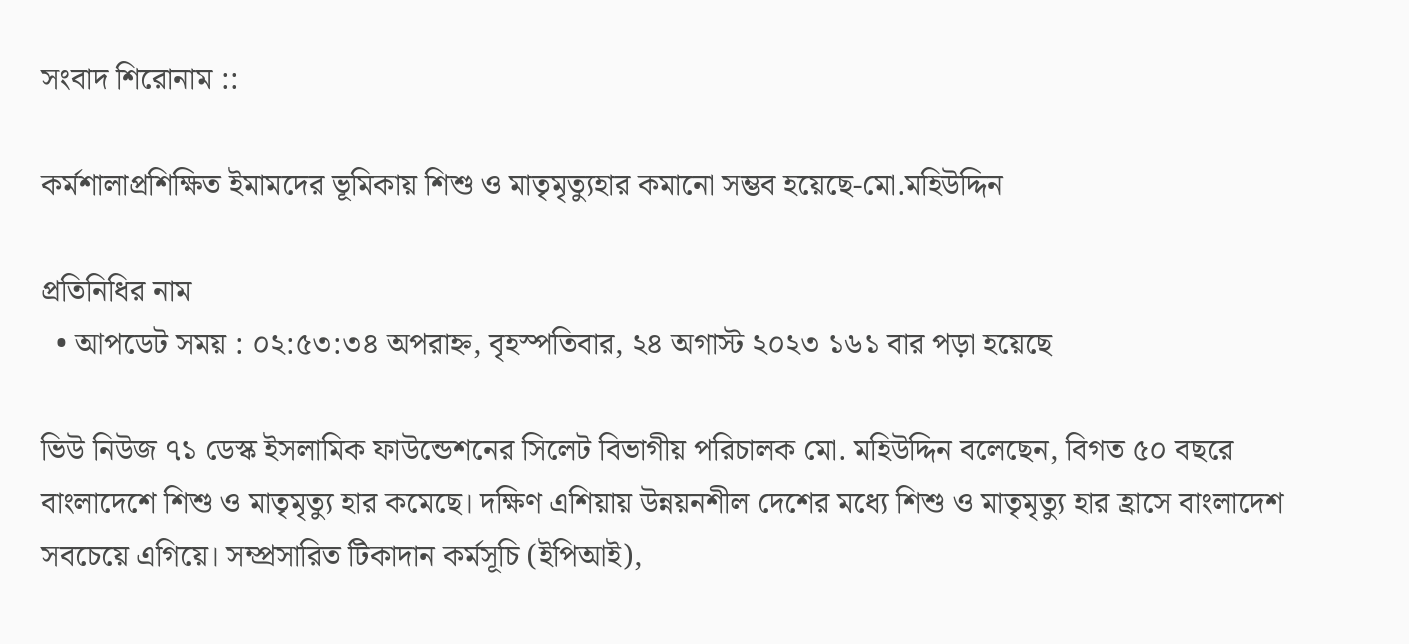সংবাদ শিরোনাম ::

কর্মশালাপ্রশিক্ষিত ইমামদের ভূমিকায় শিশু ও মাতৃমৃত্যুহার কমানো সম্ভব হয়েছে-মো.মহিউদ্দিন

প্রতিনিধির নাম
  • আপডেট সময় : ০২:৫৩:৩৪ অপরাহ্ন, বৃহস্পতিবার, ২৪ অগাস্ট ২০২৩ ১৬১ বার পড়া হয়েছে

ভিউ নিউজ ৭১ ডেস্ক ইসলামিক ফাউন্ডেশনের সিলেট বিভাগীয় পরিচালক মো. মহিউদ্দিন বলেছেন, বিগত ৫০ বছরে বাংলাদেশে শিশু ও মাতৃমৃত্যু হার কমেছে। দক্ষিণ এশিয়ায় উন্নয়নশীল দেশের মধ্যে শিশু ও মাতৃমৃত্যু হার হ্রাসে বাংলাদেশ সবচেয়ে এগিয়ে। সম্প্রসারিত টিকাদান কর্মসূচি (ইপিআই),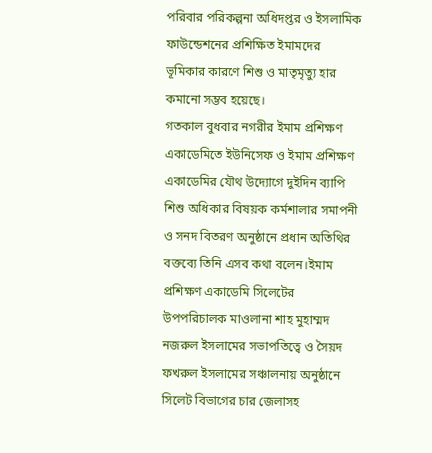পরিবার পরিকল্পনা অধিদপ্তর ও ইসলামিক ফাউন্ডেশনের প্রশিক্ষিত ইমামদের ভূমিকার কারণে শিশু ও মাতৃমৃত্যু হার কমানো সম্ভব হয়েছে।
গতকাল বুধবার নগরীর ইমাম প্রশিক্ষণ একাডেমিতে ইউনিসেফ ও ইমাম প্রশিক্ষণ একাডেমির যৌথ উদ্যোগে দুইদিন ব্যাপি শিশু অধিকার বিষয়ক কর্মশালার সমাপনী ও সনদ বিতরণ অনুষ্ঠানে প্রধান অতিথির বক্তব্যে তিনি এসব কথা বলেন।ইমাম প্রশিক্ষণ একাডেমি সিলেটের উপপরিচালক মাওলানা শাহ মুহাম্মদ নজরুল ইসলামের সভাপতিত্বে ও সৈয়দ ফখরুল ইসলামের সঞ্চালনায় অনুষ্ঠানে সিলেট বিভাগের চার জেলাসহ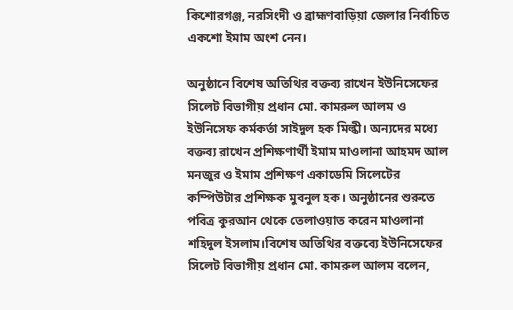কিশোরগঞ্জ, নরসিংদী ও ব্রাহ্মণবাড়িয়া জেলার নির্বাচিত একশো ইমাম অংশ নেন।

অনুষ্ঠানে বিশেষ অতিথির বক্তব্য রাখেন ইউনিসেফের সিলেট বিভাগীয় প্রধান মো. কামরুল আলম ও ইউনিসেফ কর্মকর্তা সাইদুল হক মিল্কী। অন্যদের মধ্যে বক্তব্য রাখেন প্রশিক্ষণার্থী ইমাম মাওলানা আহমদ আল মনজুর ও ইমাম প্রশিক্ষণ একাডেমি সিলেটের কম্পিউটার প্রশিক্ষক মুবনুল হক। অনুষ্ঠানের শুরুতে পবিত্র কুরআন থেকে তেলাওয়াত করেন মাওলানা শহিদুল ইসলাম।বিশেষ অতিথির বক্তব্যে ইউনিসেফের সিলেট বিভাগীয় প্রধান মো. কামরুল আলম বলেন,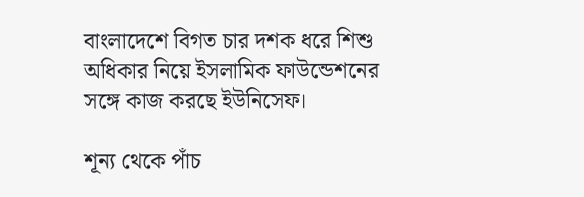বাংলাদেশে বিগত চার দশক ধরে শিশু অধিকার নিয়ে ইসলামিক ফাউন্ডেশনের সঙ্গে কাজ করছে ইউনিসেফ।

শূন্য থেকে পাঁচ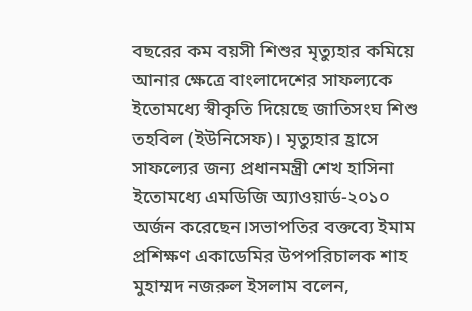বছরের কম বয়সী শিশুর মৃত্যুহার কমিয়ে আনার ক্ষেত্রে বাংলাদেশের সাফল্যকে ইতোমধ্যে স্বীকৃতি দিয়েছে জাতিসংঘ শিশু তহবিল (ইউনিসেফ)। মৃত্যুহার হ্রাসে সাফল্যের জন্য প্রধানমন্ত্রী শেখ হাসিনা ইতোমধ্যে এমডিজি অ্যাওয়ার্ড-২০১০ অর্জন করেছেন।সভাপতির বক্তব্যে ইমাম প্রশিক্ষণ একাডেমির উপপরিচালক শাহ মুহাম্মদ নজরুল ইসলাম বলেন,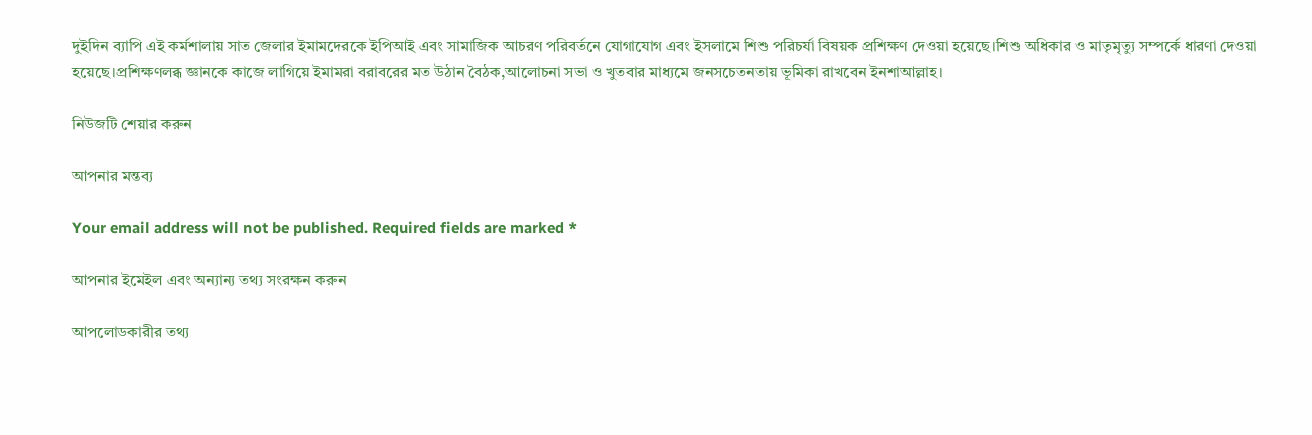দুইদিন ব্যাপি এই কর্মশালায় সাত জেলার ইমামদেরকে ইপিআই এবং সামাজিক আচরণ পরিবর্তনে যোগাযোগ এবং ইসলামে শিশু পরিচর্যা বিষয়ক প্রশিক্ষণ দেওয়া হয়েছে।শিশু অধিকার ও মাতৃমৃত্যু সম্পর্কে ধারণা দেওয়া হয়েছে।প্রশিক্ষণলব্ধ জ্ঞানকে কাজে লাগিয়ে ইমামরা বরাবরের মত উঠান বৈঠক,আলোচনা সভা ও খুতবার মাধ্যমে জনসচেতনতায় ভূমিকা রাখবেন ইনশাআল্লাহ।

নিউজটি শেয়ার করুন

আপনার মন্তব্য

Your email address will not be published. Required fields are marked *

আপনার ইমেইল এবং অন্যান্য তথ্য সংরক্ষন করুন

আপলোডকারীর তথ্য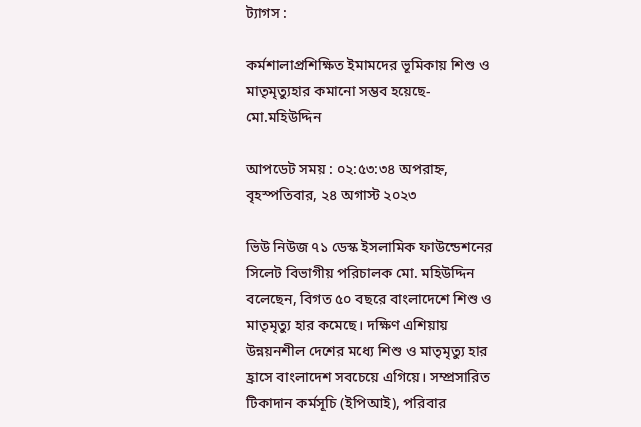ট্যাগস :

কর্মশালাপ্রশিক্ষিত ইমামদের ভূমিকায় শিশু ও মাতৃমৃত্যুহার কমানো সম্ভব হয়েছে-মো.মহিউদ্দিন

আপডেট সময় : ০২:৫৩:৩৪ অপরাহ্ন, বৃহস্পতিবার, ২৪ অগাস্ট ২০২৩

ভিউ নিউজ ৭১ ডেস্ক ইসলামিক ফাউন্ডেশনের সিলেট বিভাগীয় পরিচালক মো. মহিউদ্দিন বলেছেন, বিগত ৫০ বছরে বাংলাদেশে শিশু ও মাতৃমৃত্যু হার কমেছে। দক্ষিণ এশিয়ায় উন্নয়নশীল দেশের মধ্যে শিশু ও মাতৃমৃত্যু হার হ্রাসে বাংলাদেশ সবচেয়ে এগিয়ে। সম্প্রসারিত টিকাদান কর্মসূচি (ইপিআই), পরিবার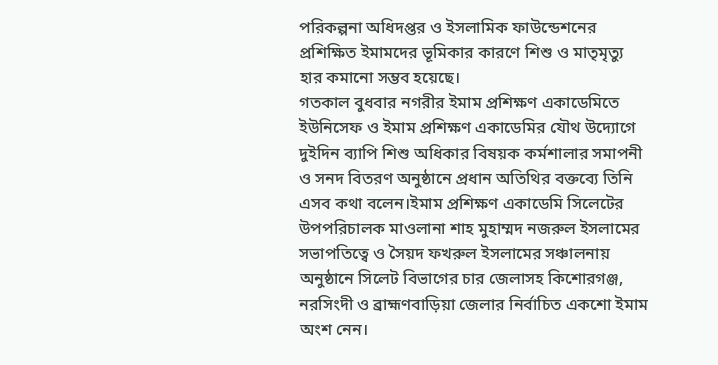পরিকল্পনা অধিদপ্তর ও ইসলামিক ফাউন্ডেশনের প্রশিক্ষিত ইমামদের ভূমিকার কারণে শিশু ও মাতৃমৃত্যু হার কমানো সম্ভব হয়েছে।
গতকাল বুধবার নগরীর ইমাম প্রশিক্ষণ একাডেমিতে ইউনিসেফ ও ইমাম প্রশিক্ষণ একাডেমির যৌথ উদ্যোগে দুইদিন ব্যাপি শিশু অধিকার বিষয়ক কর্মশালার সমাপনী ও সনদ বিতরণ অনুষ্ঠানে প্রধান অতিথির বক্তব্যে তিনি এসব কথা বলেন।ইমাম প্রশিক্ষণ একাডেমি সিলেটের উপপরিচালক মাওলানা শাহ মুহাম্মদ নজরুল ইসলামের সভাপতিত্বে ও সৈয়দ ফখরুল ইসলামের সঞ্চালনায় অনুষ্ঠানে সিলেট বিভাগের চার জেলাসহ কিশোরগঞ্জ, নরসিংদী ও ব্রাহ্মণবাড়িয়া জেলার নির্বাচিত একশো ইমাম অংশ নেন।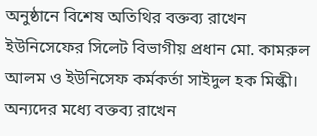অনুষ্ঠানে বিশেষ অতিথির বক্তব্য রাখেন ইউনিসেফের সিলেট বিভাগীয় প্রধান মো. কামরুল আলম ও ইউনিসেফ কর্মকর্তা সাইদুল হক মিল্কী। অন্যদের মধ্যে বক্তব্য রাখেন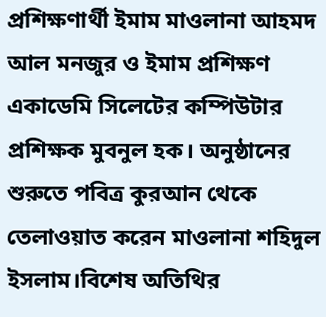প্রশিক্ষণার্থী ইমাম মাওলানা আহমদ আল মনজুর ও ইমাম প্রশিক্ষণ একাডেমি সিলেটের কম্পিউটার প্রশিক্ষক মুবনুল হক। অনুষ্ঠানের শুরুতে পবিত্র কুরআন থেকে তেলাওয়াত করেন মাওলানা শহিদুল ইসলাম।বিশেষ অতিথির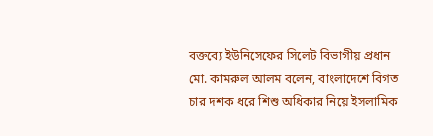বক্তব্যে ইউনিসেফের সিলেট বিভাগীয় প্রধান মো. কামরুল আলম বলেন, বাংলাদেশে বিগত চার দশক ধরে শিশু অধিকার নিয়ে ইসলামিক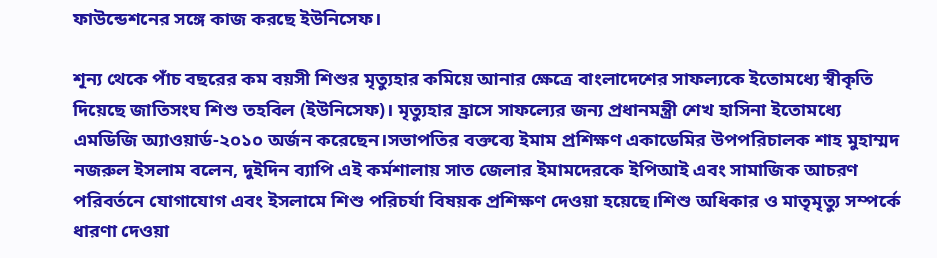ফাউন্ডেশনের সঙ্গে কাজ করছে ইউনিসেফ।

শূন্য থেকে পাঁচ বছরের কম বয়সী শিশুর মৃত্যুহার কমিয়ে আনার ক্ষেত্রে বাংলাদেশের সাফল্যকে ইতোমধ্যে স্বীকৃতি দিয়েছে জাতিসংঘ শিশু তহবিল (ইউনিসেফ)। মৃত্যুহার হ্রাসে সাফল্যের জন্য প্রধানমন্ত্রী শেখ হাসিনা ইতোমধ্যে এমডিজি অ্যাওয়ার্ড-২০১০ অর্জন করেছেন।সভাপতির বক্তব্যে ইমাম প্রশিক্ষণ একাডেমির উপপরিচালক শাহ মুহাম্মদ নজরুল ইসলাম বলেন, দুইদিন ব্যাপি এই কর্মশালায় সাত জেলার ইমামদেরকে ইপিআই এবং সামাজিক আচরণ পরিবর্তনে যোগাযোগ এবং ইসলামে শিশু পরিচর্যা বিষয়ক প্রশিক্ষণ দেওয়া হয়েছে।শিশু অধিকার ও মাতৃমৃত্যু সম্পর্কে ধারণা দেওয়া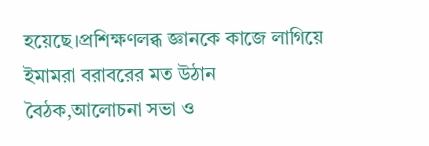হয়েছে।প্রশিক্ষণলব্ধ জ্ঞানকে কাজে লাগিয়ে ইমামরা বরাবরের মত উঠান বৈঠক,আলোচনা সভা ও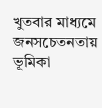খুতবার মাধ্যমে জনসচেতনতায় ভূমিকা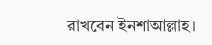রাখবেন ইনশাআল্লাহ।